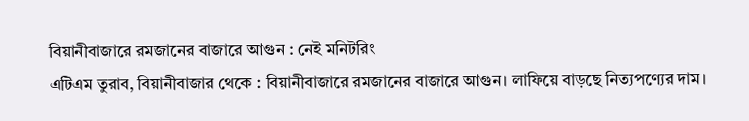বিয়ানীবাজারে রমজানের বাজারে আগুন : নেই মনিটরিং
এটিএম তুরাব, বিয়ানীবাজার থেকে : বিয়ানীবাজারে রমজানের বাজারে আগুন। লাফিয়ে বাড়ছে নিত্যপণ্যের দাম।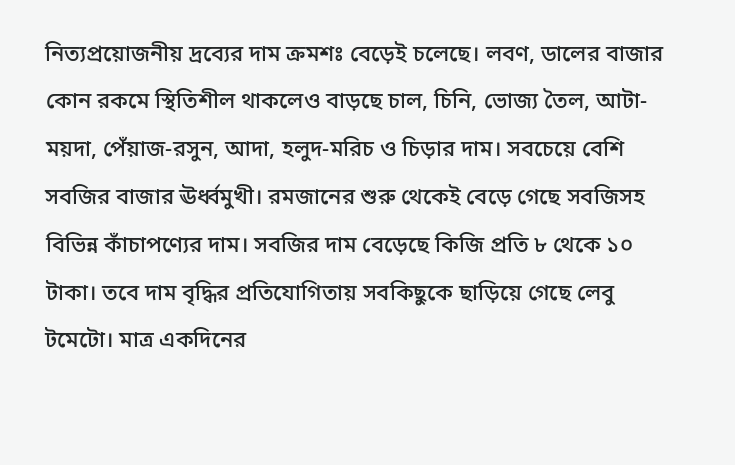নিত্যপ্রয়োজনীয় দ্রব্যের দাম ক্রমশঃ বেড়েই চলেছে। লবণ, ডালের বাজার কোন রকমে স্থিতিশীল থাকলেও বাড়ছে চাল, চিনি, ভোজ্য তৈল, আটা-ময়দা, পেঁয়াজ-রসুন, আদা, হলুদ-মরিচ ও চিড়ার দাম। সবচেয়ে বেশি সবজির বাজার ঊর্ধ্বমুখী। রমজানের শুরু থেকেই বেড়ে গেছে সবজিসহ বিভিন্ন কাঁচাপণ্যের দাম। সবজির দাম বেড়েছে কিজি প্রতি ৮ থেকে ১০ টাকা। তবে দাম বৃদ্ধির প্রতিযোগিতায় সবকিছুকে ছাড়িয়ে গেছে লেবু টমেটো। মাত্র একদিনের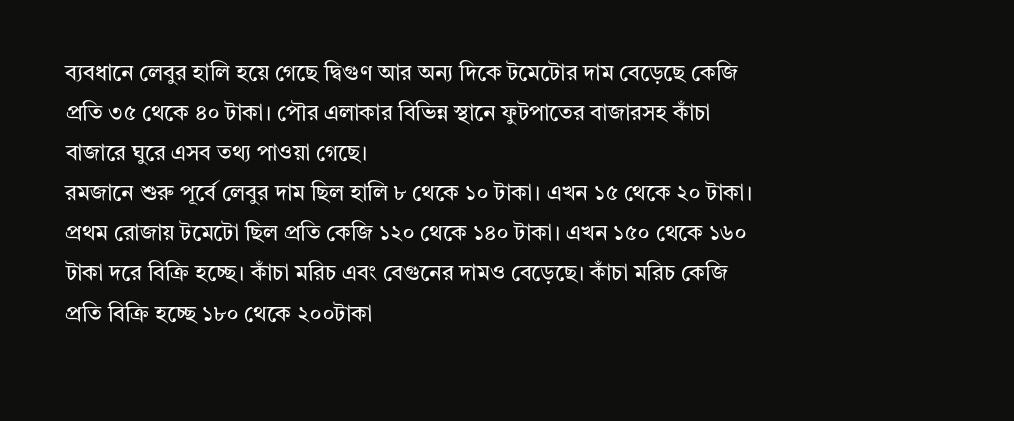ব্যবধানে লেবুর হালি হয়ে গেছে দ্বিগুণ আর অন্য দিকে টমেটোর দাম বেড়েছে কেজি প্রতি ৩৫ থেকে ৪০ টাকা। পৌর এলাকার বিভিন্ন স্থানে ফুটপাতের বাজারসহ কাঁচা বাজারে ঘুরে এসব তথ্য পাওয়া গেছে।
রমজানে শুরু পূর্বে লেবুর দাম ছিল হালি ৮ থেকে ১০ টাকা। এখন ১৫ থেকে ২০ টাকা। প্রথম রোজায় টমেটো ছিল প্রতি কেজি ১২০ থেকে ১৪০ টাকা। এখন ১৫০ থেকে ১৬০ টাকা দরে বিক্রি হচ্ছে। কাঁচা মরিচ এবং বেগুনের দামও বেড়েছে। কাঁচা মরিচ কেজি প্রতি বিক্রি হচ্ছে ১৮০ থেকে ২০০টাকা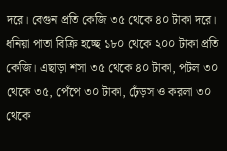দরে। বেগুন প্রতি কেজি ৩৫ থেকে ৪০ টাকা দরে। ধনিয়া পাতা বিক্রি হচ্ছে ১৮০ থেকে ২০০ টাকা প্রতি কেজি। এছাড়া শসা ৩৫ থেকে ৪০ টাকা, পটল ৩০ থেকে ৩৫, পেঁপে ৩০ টাকা, ঢ়েঁড়স ও করলা ৩০ থেকে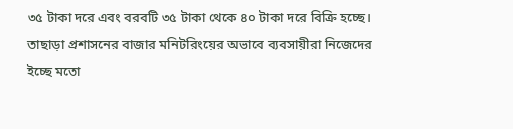৩৫ টাকা দরে এবং বরবটি ৩৫ টাকা থেকে ৪০ টাকা দরে বিক্রি হচ্ছে।
তাছাড়া প্রশাসনের বাজার মনিটরিংয়ের অভাবে ব্যবসায়ীরা নিজেদের ইচ্ছে মতো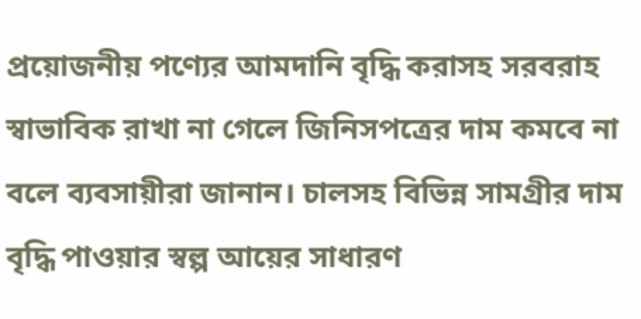প্রয়োজনীয় পণ্যের আমদানি বৃদ্ধি করাসহ সরবরাহ স্বাভাবিক রাখা না গেলে জিনিসপত্রের দাম কমবে না বলে ব্যবসায়ীরা জানান। চালসহ বিভিন্ন সামগ্রীর দাম বৃদ্ধি পাওয়ার স্বল্প আয়ের সাধারণ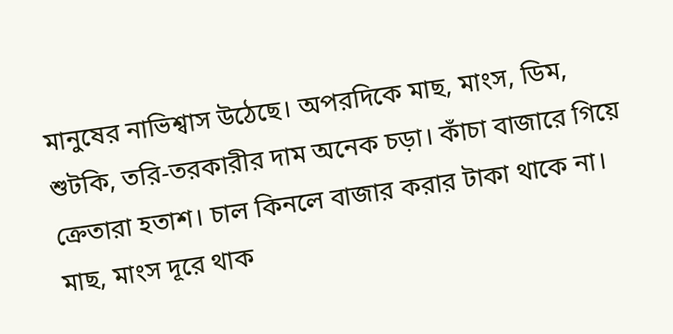মানুষের নাভিশ্বাস উঠেছে। অপরদিকে মাছ, মাংস, ডিম, শুটকি, তরি-তরকারীর দাম অনেক চড়া। কাঁচা বাজারে গিয়ে ক্রেতারা হতাশ। চাল কিনলে বাজার করার টাকা থাকে না। মাছ, মাংস দূরে থাক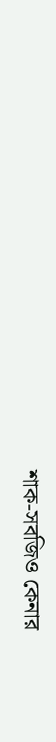শাক-সবজিও কেনার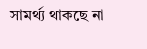সামর্থ্য থাকছে না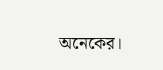অনেকের।